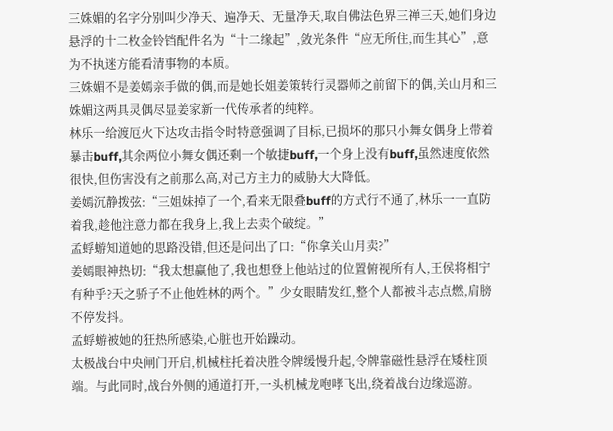三姝媚的名字分别叫少净天、遍净天、无量净天,取自佛法色界三禅三天,她们身边悬浮的十二枚金铃铛配件名为“十二缘起”,敛光条件“应无所住,而生其心”,意为不执迷方能看清事物的本质。
三姝媚不是姜嫣亲手做的偶,而是她长姐姜策转行灵器师之前留下的偶,关山月和三姝媚这两具灵偶尽显姜家新一代传承者的纯粹。
林乐一给渡厄火下达攻击指令时特意强调了目标,已损坏的那只小舞女偶身上带着暴击buff,其余两位小舞女偶还剩一个敏捷buff,一个身上没有buff,虽然速度依然很快,但伤害没有之前那么高,对己方主力的威胁大大降低。
姜嫣沉静拨弦:“三姐妹掉了一个,看来无限叠buff的方式行不通了,林乐一一直防着我,趁他注意力都在我身上,我上去卖个破绽。”
孟蜉蝣知道她的思路没错,但还是问出了口:“你拿关山月卖?”
姜嫣眼神热切:“我太想赢他了,我也想登上他站过的位置俯视所有人,王侯将相宁有种乎?天之骄子不止他姓林的两个。”少女眼睛发红,整个人都被斗志点燃,肩膀不停发抖。
孟蜉蝣被她的狂热所感染,心脏也开始躁动。
太极战台中央闸门开启,机械柱托着决胜令牌缓慢升起,令牌靠磁性悬浮在矮柱顶端。与此同时,战台外侧的通道打开,一头机械龙咆哮飞出,绕着战台边缘巡游。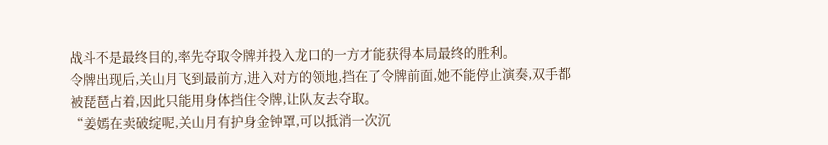战斗不是最终目的,率先夺取令牌并投入龙口的一方才能获得本局最终的胜利。
令牌出现后,关山月飞到最前方,进入对方的领地,挡在了令牌前面,她不能停止演奏,双手都被琵琶占着,因此只能用身体挡住令牌,让队友去夺取。
“姜嫣在卖破绽呢,关山月有护身金钟罩,可以抵消一次沉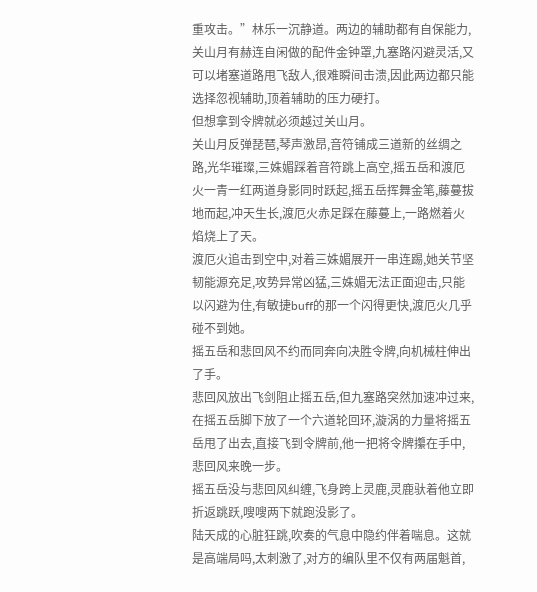重攻击。”林乐一沉静道。两边的辅助都有自保能力,关山月有赫连自闲做的配件金钟罩,九塞路闪避灵活,又可以堵塞道路甩飞敌人,很难瞬间击溃,因此两边都只能选择忽视辅助,顶着辅助的压力硬打。
但想拿到令牌就必须越过关山月。
关山月反弹琵琶,琴声激昂,音符铺成三道新的丝绸之路,光华璀璨,三姝媚踩着音符跳上高空,摇五岳和渡厄火一青一红两道身影同时跃起,摇五岳挥舞金笔,藤蔓拔地而起,冲天生长,渡厄火赤足踩在藤蔓上,一路燃着火焰烧上了天。
渡厄火追击到空中,对着三姝媚展开一串连踢,她关节坚韧能源充足,攻势异常凶猛,三姝媚无法正面迎击,只能以闪避为住,有敏捷buff的那一个闪得更快,渡厄火几乎碰不到她。
摇五岳和悲回风不约而同奔向决胜令牌,向机械柱伸出了手。
悲回风放出飞剑阻止摇五岳,但九塞路突然加速冲过来,在摇五岳脚下放了一个六道轮回环,漩涡的力量将摇五岳甩了出去,直接飞到令牌前,他一把将令牌攥在手中,悲回风来晚一步。
摇五岳没与悲回风纠缠,飞身跨上灵鹿,灵鹿驮着他立即折返跳跃,嗖嗖两下就跑没影了。
陆天成的心脏狂跳,吹奏的气息中隐约伴着喘息。这就是高端局吗,太刺激了,对方的编队里不仅有两届魁首,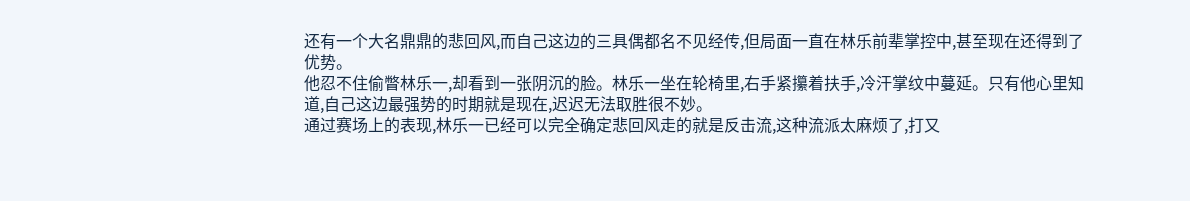还有一个大名鼎鼎的悲回风,而自己这边的三具偶都名不见经传,但局面一直在林乐前辈掌控中,甚至现在还得到了优势。
他忍不住偷瞥林乐一,却看到一张阴沉的脸。林乐一坐在轮椅里,右手紧攥着扶手,冷汗掌纹中蔓延。只有他心里知道,自己这边最强势的时期就是现在,迟迟无法取胜很不妙。
通过赛场上的表现,林乐一已经可以完全确定悲回风走的就是反击流,这种流派太麻烦了,打又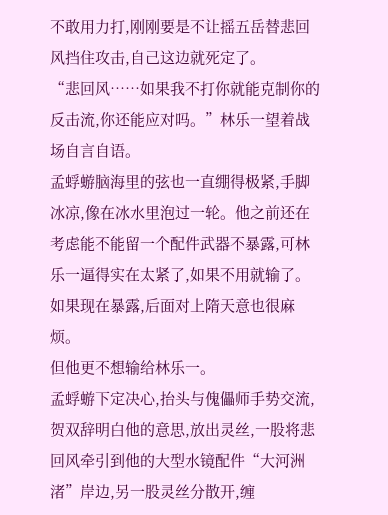不敢用力打,刚刚要是不让摇五岳替悲回风挡住攻击,自己这边就死定了。
“悲回风……如果我不打你就能克制你的反击流,你还能应对吗。”林乐一望着战场自言自语。
孟蜉蝣脑海里的弦也一直绷得极紧,手脚冰凉,像在冰水里泡过一轮。他之前还在考虑能不能留一个配件武器不暴露,可林乐一逼得实在太紧了,如果不用就输了。
如果现在暴露,后面对上隋天意也很麻烦。
但他更不想输给林乐一。
孟蜉蝣下定决心,抬头与傀儡师手势交流,贺双辞明白他的意思,放出灵丝,一股将悲回风牵引到他的大型水镜配件“大河洲渚”岸边,另一股灵丝分散开,缠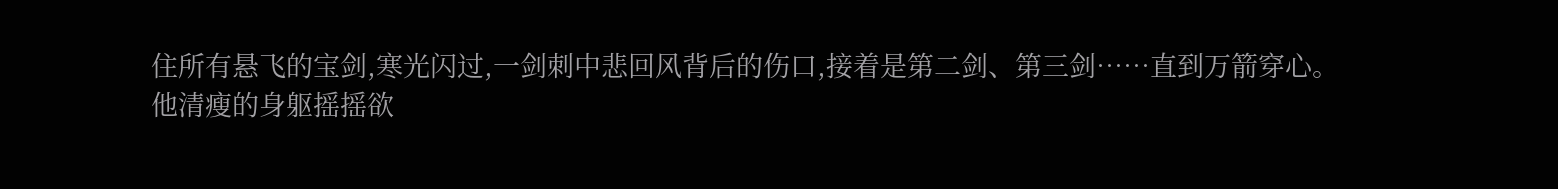住所有悬飞的宝剑,寒光闪过,一剑刺中悲回风背后的伤口,接着是第二剑、第三剑……直到万箭穿心。
他清瘦的身躯摇摇欲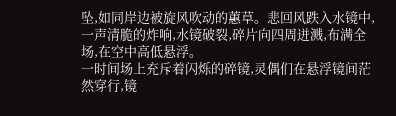坠,如同岸边被旋风吹动的蕙草。悲回风跌入水镜中,一声清脆的炸响,水镜破裂,碎片向四周迸溅,布满全场,在空中高低悬浮。
一时间场上充斥着闪烁的碎镜,灵偶们在悬浮镜间茫然穿行,镜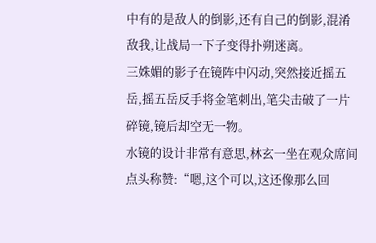中有的是敌人的倒影,还有自己的倒影,混淆敌我,让战局一下子变得扑朔迷离。
三姝媚的影子在镜阵中闪动,突然接近摇五岳,摇五岳反手将金笔刺出,笔尖击破了一片碎镜,镜后却空无一物。
水镜的设计非常有意思,林玄一坐在观众席间点头称赞:“嗯,这个可以,这还像那么回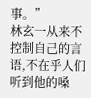事。”
林玄一从来不控制自己的言语,不在乎人们听到他的嗓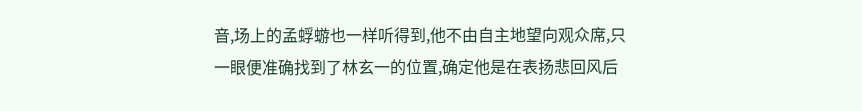音,场上的孟蜉蝣也一样听得到,他不由自主地望向观众席,只一眼便准确找到了林玄一的位置,确定他是在表扬悲回风后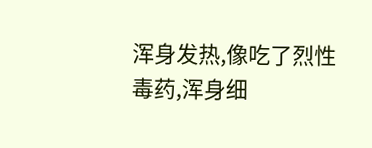浑身发热,像吃了烈性毒药,浑身细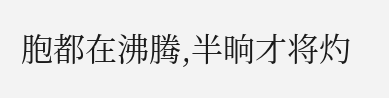胞都在沸腾,半晌才将灼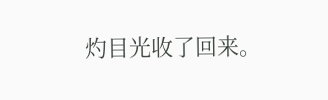灼目光收了回来。